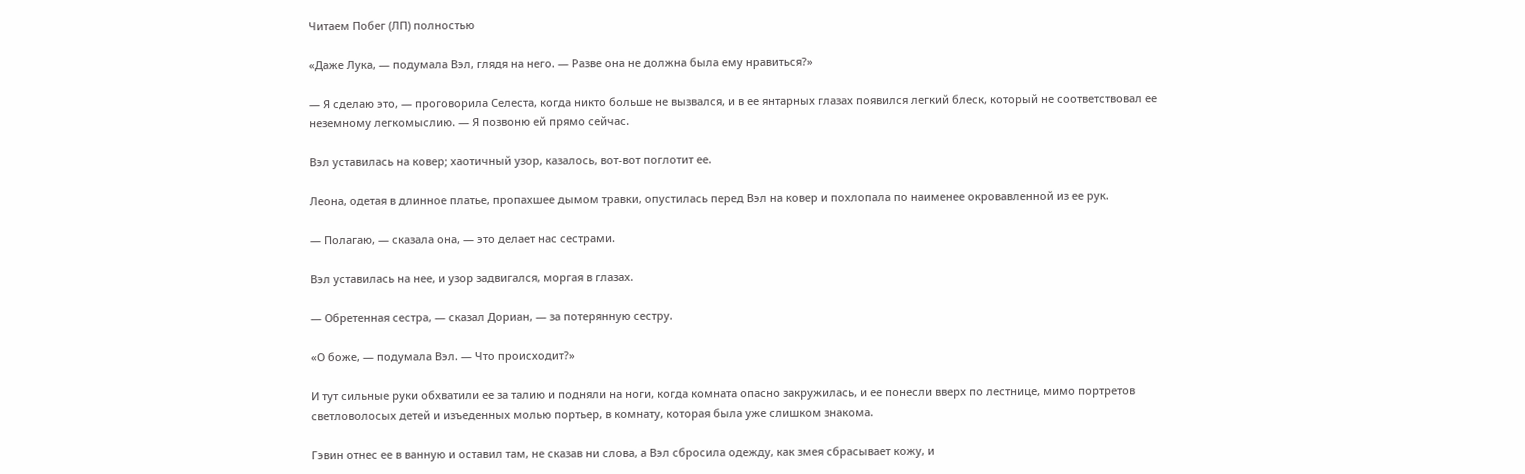Читаем Побег (ЛП) полностью

«Даже Лука, — подумала Вэл, глядя на него. — Разве она не должна была ему нравиться?»

— Я сделаю это, — проговорила Селеста, когда никто больше не вызвался, и в ее янтарных глазах появился легкий блеск, который не соответствовал ее неземному легкомыслию. — Я позвоню ей прямо сейчас.

Вэл уставилась на ковер; хаотичный узор, казалось, вот-вот поглотит ее.

Леона, одетая в длинное платье, пропахшее дымом травки, опустилась перед Вэл на ковер и похлопала по наименее окровавленной из ее рук.

— Полагаю, — сказала она, — это делает нас сестрами.

Вэл уставилась на нее, и узор задвигался, моргая в глазах.

— Обретенная сестра, — сказал Дориан, — за потерянную сестру.

«О боже, — подумала Вэл. — Что происходит?»

И тут сильные руки обхватили ее за талию и подняли на ноги, когда комната опасно закружилась, и ее понесли вверх по лестнице, мимо портретов светловолосых детей и изъеденных молью портьер, в комнату, которая была уже слишком знакома.

Гэвин отнес ее в ванную и оставил там, не сказав ни слова, а Вэл сбросила одежду, как змея сбрасывает кожу, и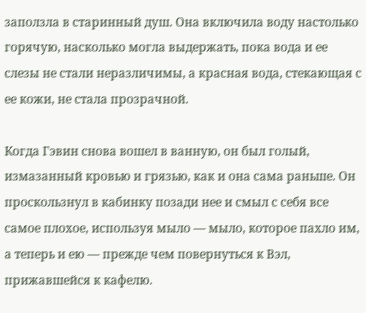заползла в старинный душ. Она включила воду настолько горячую, насколько могла выдержать, пока вода и ее слезы не стали неразличимы, а красная вода, стекающая с ее кожи, не стала прозрачной.

Когда Гэвин снова вошел в ванную, он был голый, измазанный кровью и грязью, как и она сама раньше. Он проскользнул в кабинку позади нее и смыл с себя все самое плохое, используя мыло — мыло, которое пахло им, а теперь и ею — прежде чем повернуться к Вэл, прижавшейся к кафелю.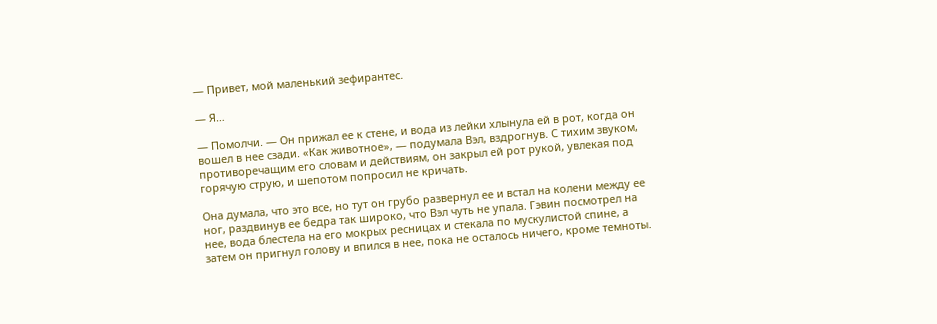— Привет, мой маленький зефирантес.

— Я…

— Помолчи. — Он прижал ее к стене, и вода из лейки хлынула ей в рот, когда он вошел в нее сзади. «Как животное», — подумала Вэл, вздрогнув. С тихим звуком, противоречащим его словам и действиям, он закрыл ей рот рукой, увлекая под горячую струю, и шепотом попросил не кричать.

Она думала, что это все, но тут он грубо развернул ее и встал на колени между ее ног, раздвинув ее бедра так широко, что Вэл чуть не упала. Гэвин посмотрел на нее, вода блестела на его мокрых ресницах и стекала по мускулистой спине, а затем он пригнул голову и впился в нее, пока не осталось ничего, кроме темноты.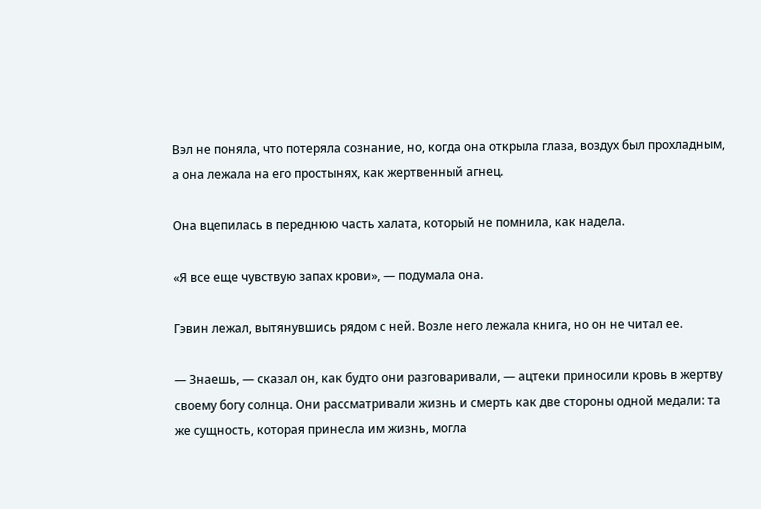Вэл не поняла, что потеряла сознание, но, когда она открыла глаза, воздух был прохладным, а она лежала на его простынях, как жертвенный агнец.

Она вцепилась в переднюю часть халата, который не помнила, как надела.

«Я все еще чувствую запах крови», — подумала она.

Гэвин лежал, вытянувшись рядом с ней. Возле него лежала книга, но он не читал ее.

— Знаешь, — сказал он, как будто они разговаривали, — ацтеки приносили кровь в жертву своему богу солнца. Они рассматривали жизнь и смерть как две стороны одной медали: та же сущность, которая принесла им жизнь, могла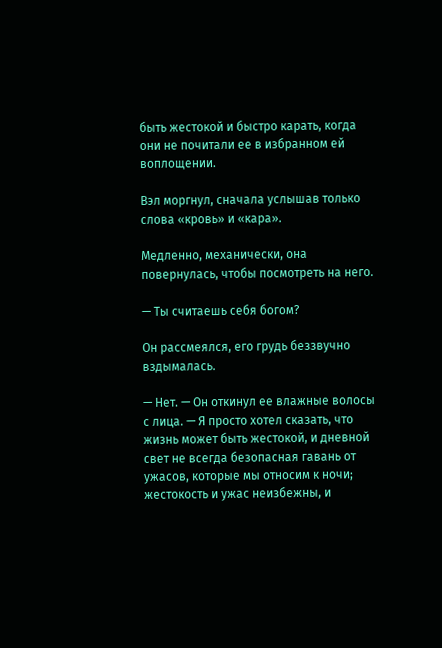быть жестокой и быстро карать, когда они не почитали ее в избранном ей воплощении.

Вэл моргнул, сначала услышав только слова «кровь» и «кара».

Медленно, механически, она повернулась, чтобы посмотреть на него.

— Ты считаешь себя богом?

Он рассмеялся, его грудь беззвучно вздымалась.

— Нет. — Он откинул ее влажные волосы с лица. — Я просто хотел сказать, что жизнь может быть жестокой, и дневной свет не всегда безопасная гавань от ужасов, которые мы относим к ночи; жестокость и ужас неизбежны, и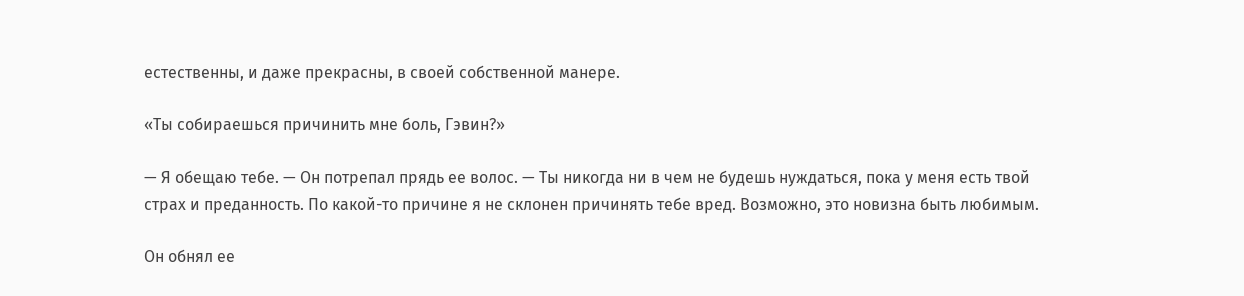естественны, и даже прекрасны, в своей собственной манере.

«Ты собираешься причинить мне боль, Гэвин?»

— Я обещаю тебе. — Он потрепал прядь ее волос. — Ты никогда ни в чем не будешь нуждаться, пока у меня есть твой страх и преданность. По какой-то причине я не склонен причинять тебе вред. Возможно, это новизна быть любимым.

Он обнял ее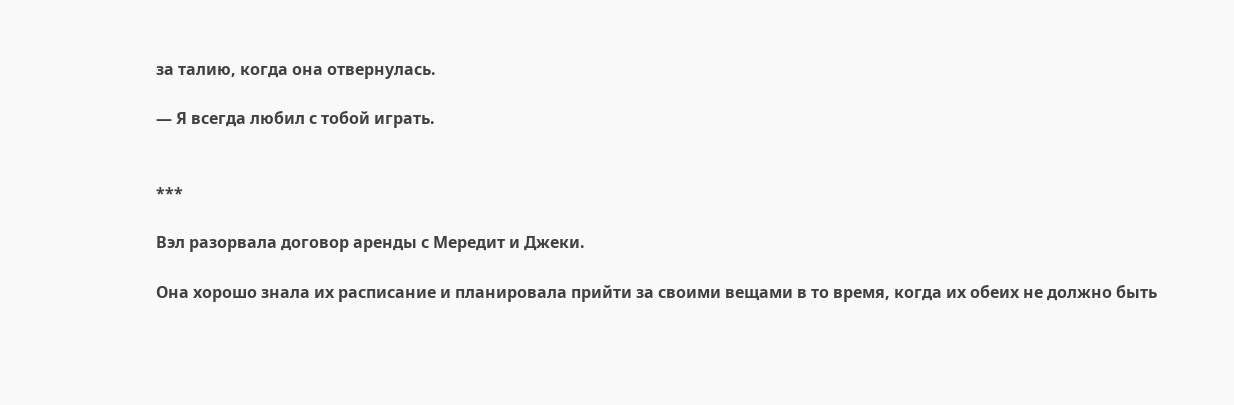за талию, когда она отвернулась.

— Я всегда любил с тобой играть.


***

Вэл разорвала договор аренды с Мередит и Джеки.

Она хорошо знала их расписание и планировала прийти за своими вещами в то время, когда их обеих не должно быть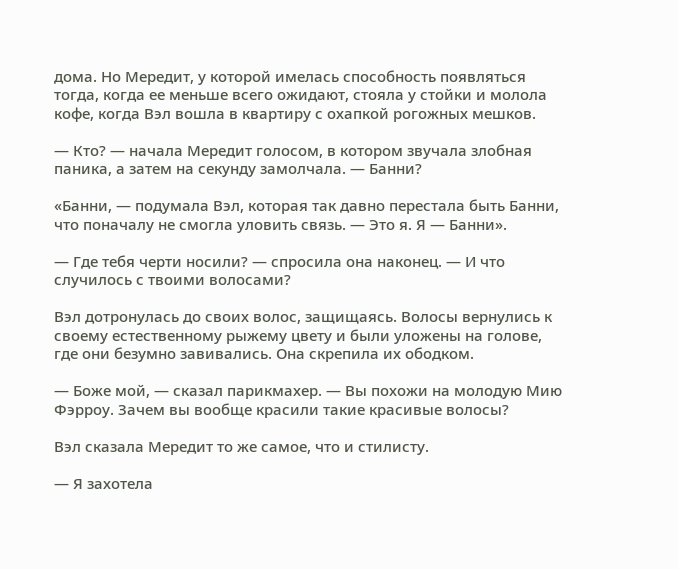дома. Но Мередит, у которой имелась способность появляться тогда, когда ее меньше всего ожидают, стояла у стойки и молола кофе, когда Вэл вошла в квартиру с охапкой рогожных мешков.

— Кто? — начала Мередит голосом, в котором звучала злобная паника, а затем на секунду замолчала. — Банни?

«Банни, — подумала Вэл, которая так давно перестала быть Банни, что поначалу не смогла уловить связь. — Это я. Я — Банни».

— Где тебя черти носили? — спросила она наконец. — И что случилось с твоими волосами?

Вэл дотронулась до своих волос, защищаясь. Волосы вернулись к своему естественному рыжему цвету и были уложены на голове, где они безумно завивались. Она скрепила их ободком.

— Боже мой, — сказал парикмахер. — Вы похожи на молодую Мию Фэрроу. Зачем вы вообще красили такие красивые волосы?

Вэл сказала Мередит то же самое, что и стилисту.

— Я захотела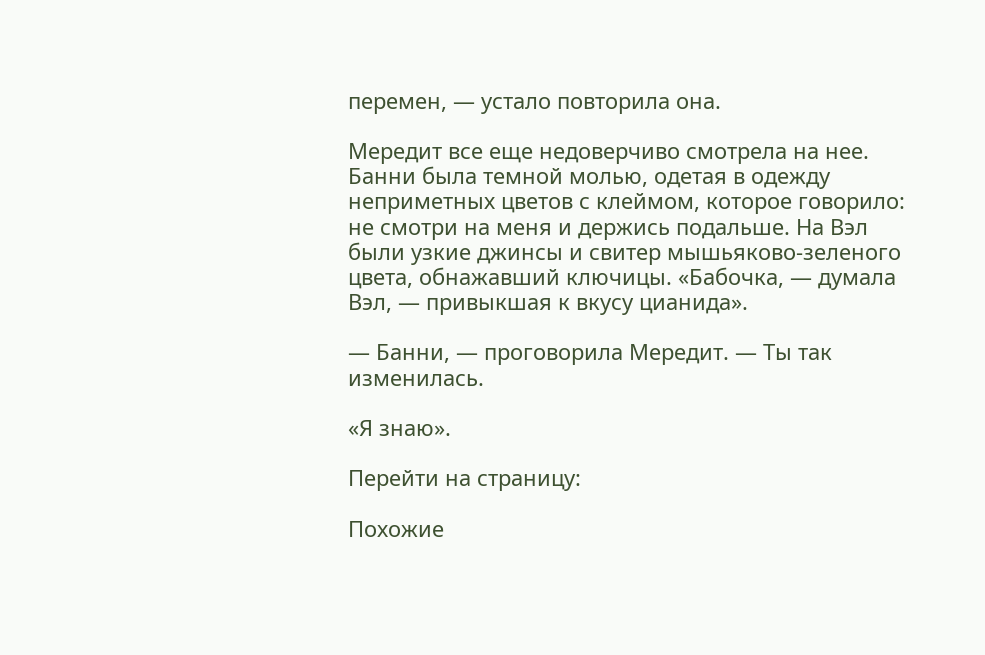перемен, — устало повторила она.

Мередит все еще недоверчиво смотрела на нее. Банни была темной молью, одетая в одежду неприметных цветов с клеймом, которое говорило: не смотри на меня и держись подальше. На Вэл были узкие джинсы и свитер мышьяково-зеленого цвета, обнажавший ключицы. «Бабочка, — думала Вэл, — привыкшая к вкусу цианида».

— Банни, — проговорила Мередит. — Ты так изменилась.

«Я знаю».

Перейти на страницу:

Похожие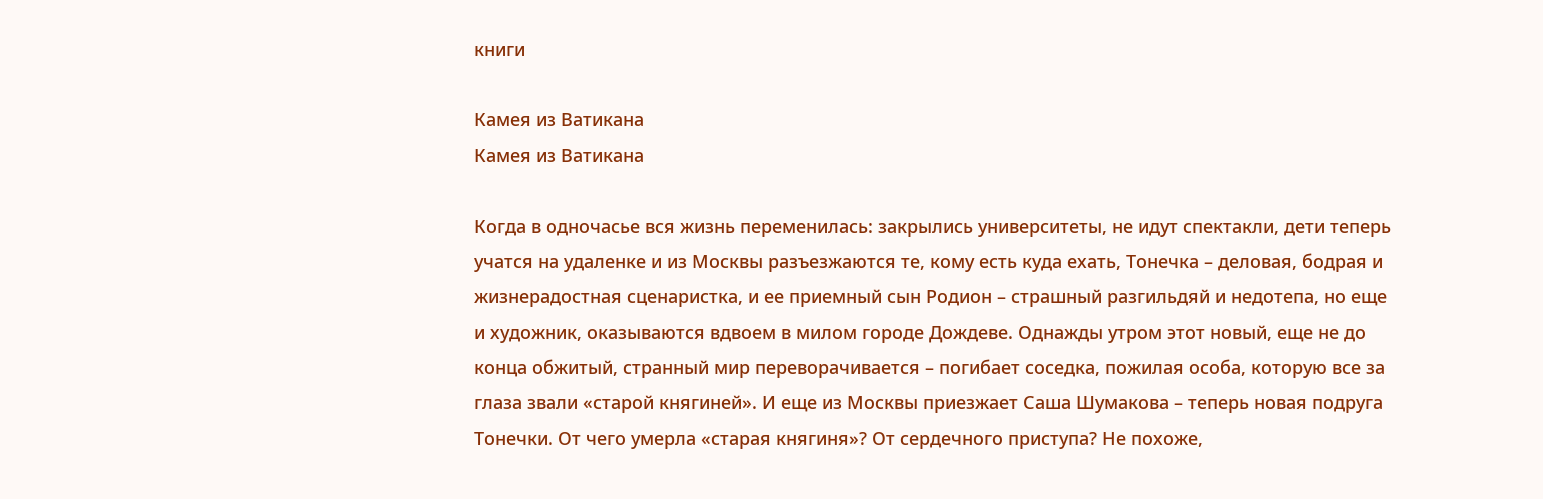книги

Камея из Ватикана
Камея из Ватикана

Когда в одночасье вся жизнь переменилась: закрылись университеты, не идут спектакли, дети теперь учатся на удаленке и из Москвы разъезжаются те, кому есть куда ехать, Тонечка – деловая, бодрая и жизнерадостная сценаристка, и ее приемный сын Родион – страшный разгильдяй и недотепа, но еще и художник, оказываются вдвоем в милом городе Дождеве. Однажды утром этот новый, еще не до конца обжитый, странный мир переворачивается – погибает соседка, пожилая особа, которую все за глаза звали «старой княгиней». И еще из Москвы приезжает Саша Шумакова – теперь новая подруга Тонечки. От чего умерла «старая княгиня»? От сердечного приступа? Не похоже,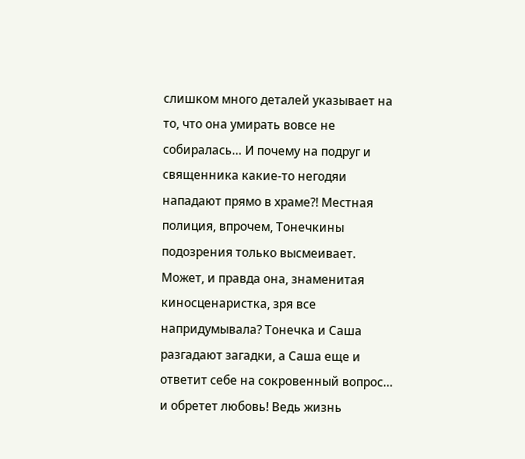слишком много деталей указывает на то, что она умирать вовсе не собиралась… И почему на подруг и священника какие-то негодяи нападают прямо в храме?! Местная полиция, впрочем, Тонечкины подозрения только высмеивает. Может, и правда она, знаменитая киносценаристка, зря все напридумывала? Тонечка и Саша разгадают загадки, а Саша еще и ответит себе на сокровенный вопрос… и обретет любовь! Ведь жизнь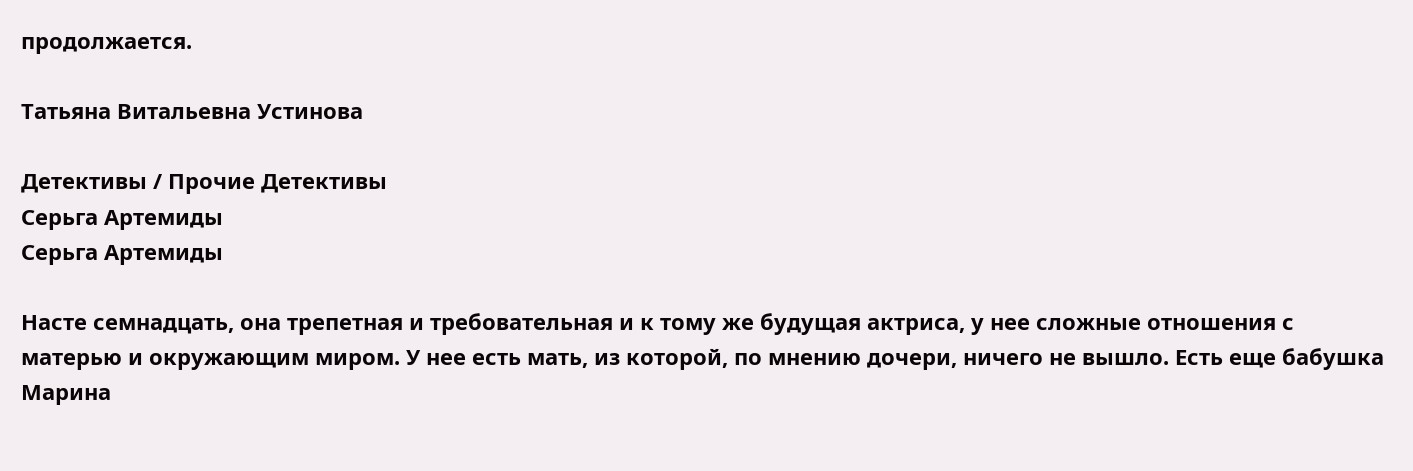продолжается.

Татьяна Витальевна Устинова

Детективы / Прочие Детективы
Серьга Артемиды
Серьга Артемиды

Насте семнадцать, она трепетная и требовательная и к тому же будущая актриса, у нее сложные отношения с матерью и окружающим миром. У нее есть мать, из которой, по мнению дочери, ничего не вышло. Есть еще бабушка Марина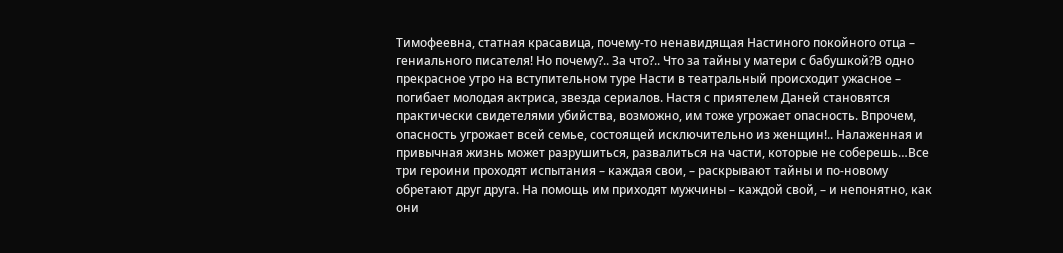Тимофеевна, статная красавица, почему-то ненавидящая Настиного покойного отца – гениального писателя! Но почему?.. За что?.. Что за тайны у матери с бабушкой?В одно прекрасное утро на вступительном туре Насти в театральный происходит ужасное – погибает молодая актриса, звезда сериалов. Настя с приятелем Даней становятся практически свидетелями убийства, возможно, им тоже угрожает опасность. Впрочем, опасность угрожает всей семье, состоящей исключительно из женщин!.. Налаженная и привычная жизнь может разрушиться, развалиться на части, которые не соберешь…Все три героини проходят испытания – каждая свои, – раскрывают тайны и по-новому обретают друг друга. На помощь им приходят мужчины – каждой свой, – и непонятно, как они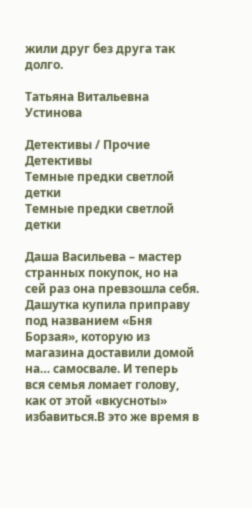жили друг без друга так долго.

Татьяна Витальевна Устинова

Детективы / Прочие Детективы
Темные предки светлой детки
Темные предки светлой детки

Даша Васильева – мастер странных покупок, но на сей раз она превзошла себя. Дашутка купила приправу под названием «Бня Борзая», которую из магазина доставили домой на… самосвале. И теперь вся семья ломает голову, как от этой «вкусноты» избавиться.В это же время в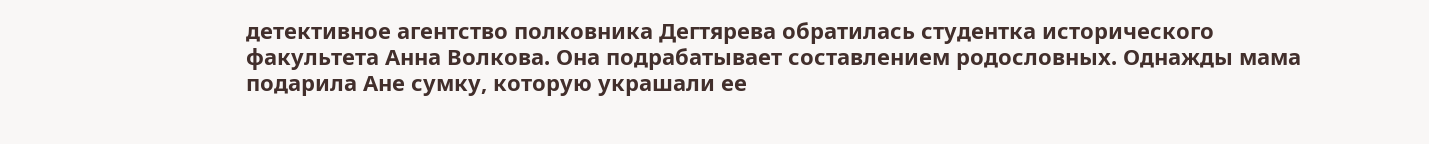детективное агентство полковника Дегтярева обратилась студентка исторического факультета Анна Волкова. Она подрабатывает составлением родословных. Однажды мама подарила Ане сумку, которую украшали ее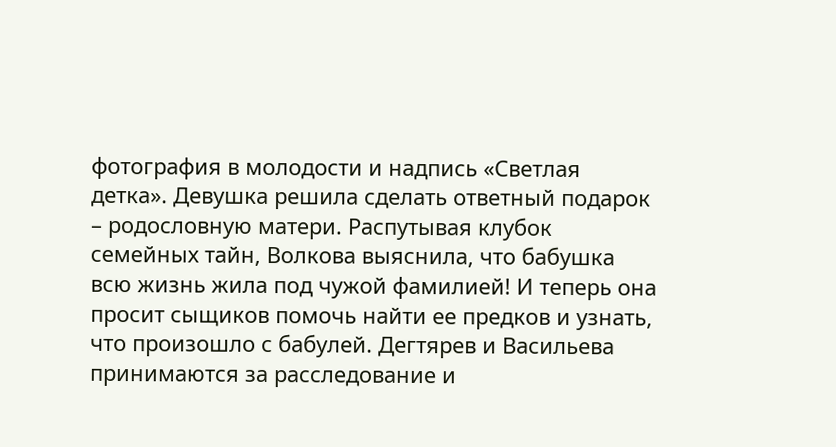фотография в молодости и надпись «Светлая детка». Девушка решила сделать ответный подарок – родословную матери. Распутывая клубок семейных тайн, Волкова выяснила, что бабушка всю жизнь жила под чужой фамилией! И теперь она просит сыщиков помочь найти ее предков и узнать, что произошло с бабулей. Дегтярев и Васильева принимаются за расследование и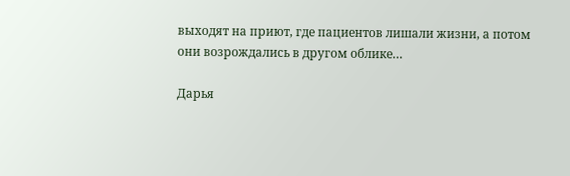выходят на приют, где пациентов лишали жизни, а потом они возрождались в другом облике…

Дарья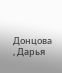Донцова , Дарья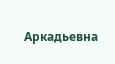Аркадьевна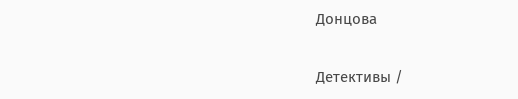Донцова

Детективы /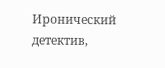Иронический детектив,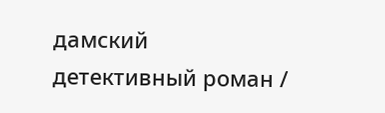дамский детективный роман /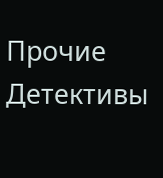Прочие Детективы